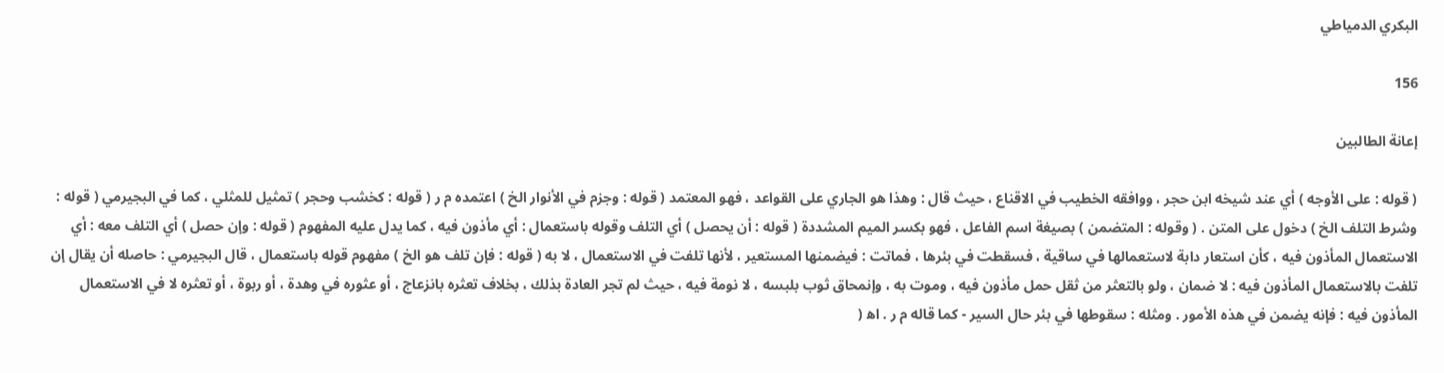البكري الدمياطي

156

إعانة الطالبين

( قوله : على الأوجه ) أي عند شيخه ابن حجر ، ووافقه الخطيب في الاقناع ، حيث قال : وهذا هو الجاري على القواعد ، فهو المعتمد ( قوله : وجزم في الأنوار الخ ) اعتمده م ر ( قوله : كخشب وحجر ) تمثيل للمثلي ، كما في البجيرمي ( قوله : وشرط التلف الخ ) دخول على المتن . ( وقوله : المتضمن ) بصيغة اسم الفاعل ، فهو بكسر الميم المشددة ( قوله : أن يحصل ) أي التلف وقوله باستعمال : أي مأذون فيه ، كما يدل عليه المفهوم ( قوله : وإن حصل ) أي التلف معه : أي الاستعمال المأذون فيه ، كأن استعار دابة لاستعمالها في ساقية ، فسقطت في بئرها ، فماتت : فيضمنها المستعير ، لأنها تلفت في الاستعمال ، لا به ( قوله : فإن تلف هو الخ ) مفهوم قوله باستعمال ، قال البجيرمي : حاصله أن يقال إن تلفت بالاستعمال المأذون فيه : لا ضمان ، ولو بالتعثر من ثقل حمل مأذون فيه ، وموت به ، وإنمحاق ثوب بلبسه ، لا نومة فيه ، حيث لم تجر العادة بذلك ، بخلاف تعثره بانزعاج ، أو عثوره في وهدة ، أو ربوة ، أو تعثره لا في الاستعمال المأذون فيه : فإنه يضمن في هذه الأمور . ومثله : سقوطها في بئر حال السير - كما قاله م ر . اه‍ (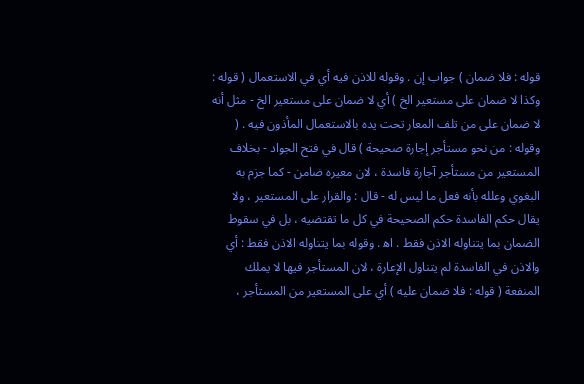قوله : فلا ضمان ) جواب إن . وقوله للاذن فيه أي في الاستعمال ( قوله : وكذا لا ضمان على مستعير الخ ) أي لا ضمان على مستعير الخ - مثل أنه لا ضمان على من تلف المعار تحت يده بالاستعمال المأذون فيه . ( وقوله : من نحو مستأجر إجارة صحيحة ) قال في فتح الجواد - بخلاف المستعير من مستأجر آجارة فاسدة ، لان معيره ضامن - كما جزم به البغوي وعلله بأنه فعل ما ليس له - قال : والقرار على المستعير ، ولا يقال حكم الفاسدة حكم الصحيحة في كل ما تقتضيه ، بل في سقوط الضمان بما يتناوله الاذن فقط . اه‍ . وقوله بما يتناوله الاذن فقط : أي والاذن في الفاسدة لم يتناول الإعارة ، لان المستأجر فيها لا يملك المنفعة ( قوله : فلا ضمان عليه ) أي على المستعير من المستأجر ،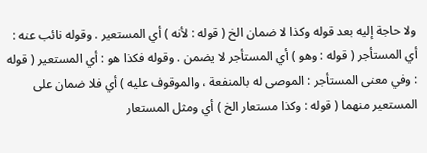ولا حاجة إليه بعد قوله وكذا لا ضمان الخ ( قوله : لأنه ) أي المستعير . وقوله نائب عنه : أي المستأجر ( قوله : وهو ) أي المستأجر لا يضمن . وقوله فكذا هو : أي المستعير ( قوله : وفي معنى المستأجر : الموصى له بالمنفعة ، والموقوف عليه ) أي فلا ضمان على المستعير منهما ( قوله : وكذا مستعار الخ ) أي ومثل المستعار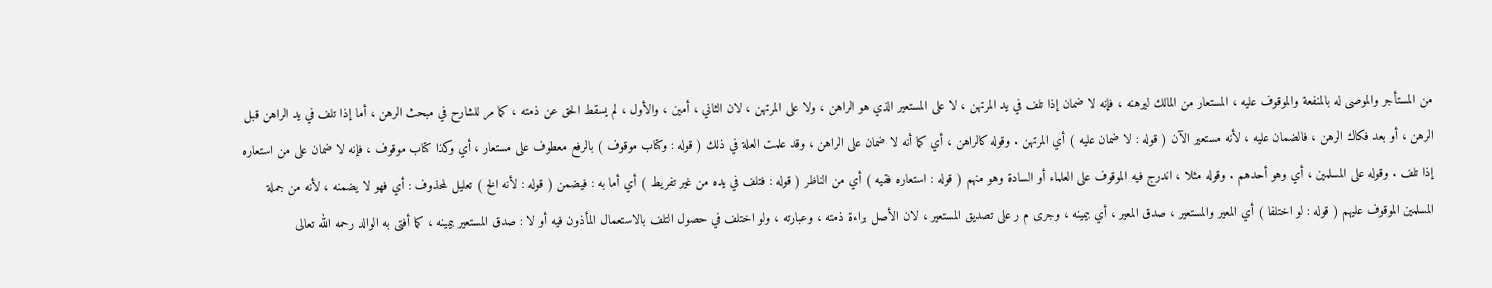من المستأجر والموصى له بالمنفعة والموقوف عليه ، المستعار من المالك ليرهنه ، فإنه لا ضمان إذا تلف في يد المرتهن ، لا على المستعير الذي هو الراهن ، ولا على المرتهن ، لان الثاني ، أمين ، والأول ، لم يسقط الحق عن ذمته ، كما مر للشارح في مبحث الرهن ، أما إذا تلف في يد الراهن قبل الرهن ، أو بعد فكاك الرهن ، فالضمان عليه ، لأنه مستعير الآن ( قوله : لا ضمان عليه ) أي المرتهن . وقوله كالراهن ، أي كما أنه لا ضمان على الراهن ، وقد علمت العلة في ذلك ( قوله : وكتاب موقوف ) بالرفع معطوف على مستعار ، أي وكذا كتاب موقوف ، فإنه لا ضمان على من استعاره إذا تلف . وقوله على المسلمين ، أي وهو أحدهم . وقوله مثلا ، اندرج فيه الموقوف على العلماء أو السادة وهو منهم ( قوله : استعاره فقيه ) أي من الناظر ( قوله : فتلف في يده من غير تفريط ) أي أما به : فيضمن ( قوله : لأنه الخ ) تعليل لمحذوف : أي فهو لا يضمنه ، لأنه من جملة المسلمين الموقوف عليهم ( قوله : لو اختلفا ) أي المعير والمستعير ، صدق المعير ، أي بيمينه ، وجرى م ر على تصديق المستعير ، لان الأصل براءة ذمته ، وعبارته ، ولو اختلف في حصول التلف بالاستعمال المأذون فيه أو لا : صدق المستعير بيمينه ، كما أفتى به الوالد رحمه الله تعالى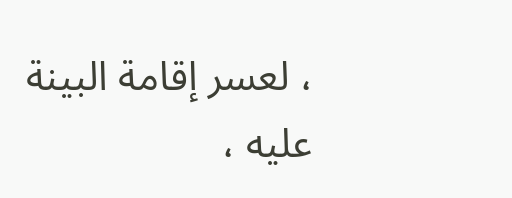، لعسر إقامة البينة عليه ،